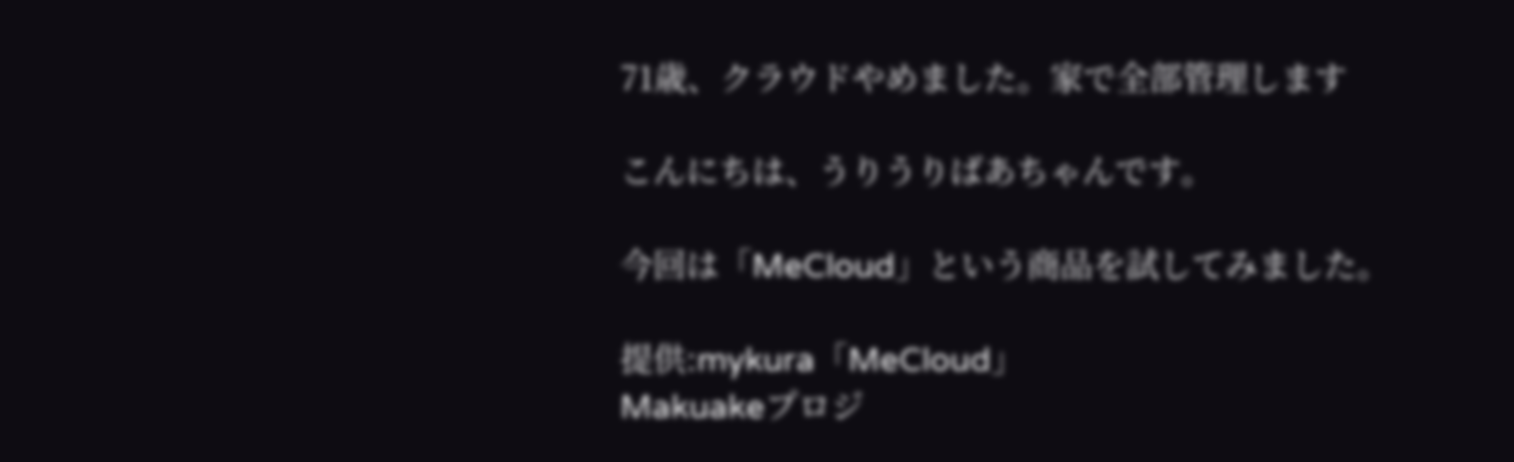71歳、クラウドやめました。家で全部管理します

こんにちは、うりうりばあちゃんです。

今回は「MeCloud」という商品を試してみました。

提供:mykura「MeCloud」
Makuakeプロジ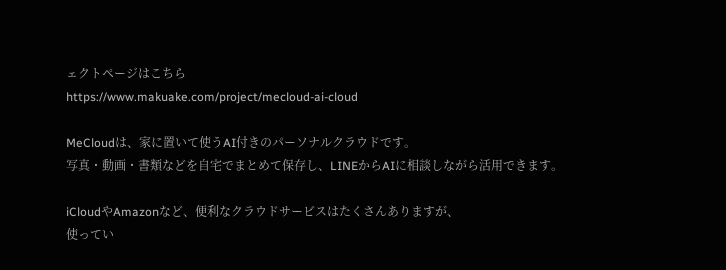ェクトページはこちら
https://www.makuake.com/project/mecloud-ai-cloud

MeCloudは、家に置いて使うAI付きのパーソナルクラウドです。
写真・動画・書類などを自宅でまとめて保存し、LINEからAIに相談しながら活用できます。

iCloudやAmazonなど、便利なクラウドサービスはたくさんありますが、
使ってい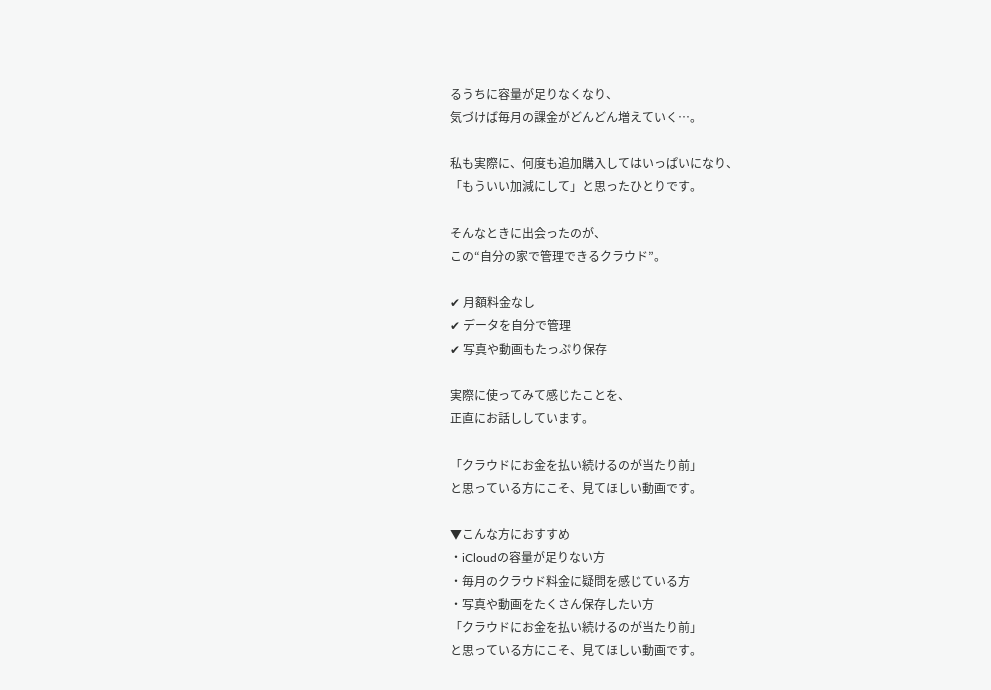るうちに容量が足りなくなり、
気づけば毎月の課金がどんどん増えていく…。

私も実際に、何度も追加購入してはいっぱいになり、
「もういい加減にして」と思ったひとりです。

そんなときに出会ったのが、
この“自分の家で管理できるクラウド”。

✔ 月額料金なし
✔ データを自分で管理
✔ 写真や動画もたっぷり保存

実際に使ってみて感じたことを、
正直にお話ししています。

「クラウドにお金を払い続けるのが当たり前」
と思っている方にこそ、見てほしい動画です。

▼こんな方におすすめ
・iCloudの容量が足りない方
・毎月のクラウド料金に疑問を感じている方
・写真や動画をたくさん保存したい方
「クラウドにお金を払い続けるのが当たり前」
と思っている方にこそ、見てほしい動画です。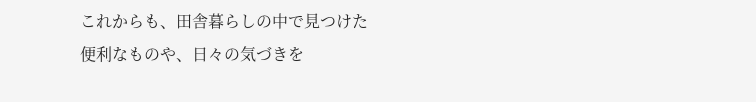これからも、田舎暮らしの中で見つけた
便利なものや、日々の気づきを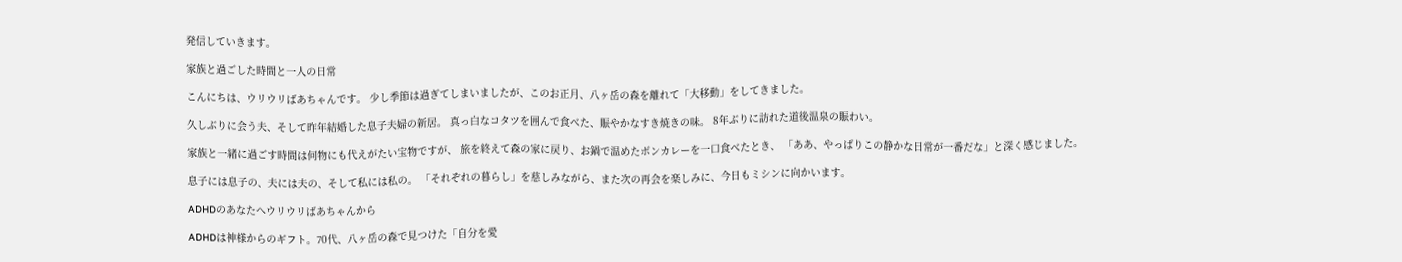発信していきます。

家族と過ごした時間と一人の日常

こんにちは、ウリウリばあちゃんです。 少し季節は過ぎてしまいましたが、このお正月、八ヶ岳の森を離れて「大移動」をしてきました。

久しぶりに会う夫、そして昨年結婚した息子夫婦の新居。 真っ白なコタツを囲んで食べた、賑やかなすき焼きの味。 8年ぶりに訪れた道後温泉の賑わい。

家族と一緒に過ごす時間は何物にも代えがたい宝物ですが、 旅を終えて森の家に戻り、お鍋で温めたボンカレーを一口食べたとき、 「ああ、やっぱりこの静かな日常が一番だな」と深く感じました。

息子には息子の、夫には夫の、そして私には私の。 「それぞれの暮らし」を慈しみながら、また次の再会を楽しみに、今日もミシンに向かいます。

ADHDのあなたへウリウリばあちゃんから

ADHDは神様からのギフト。70代、八ヶ岳の森で見つけた「自分を愛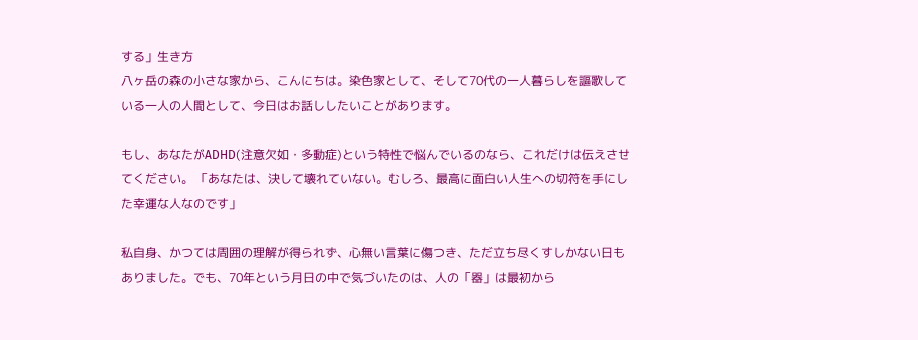する」生き方
八ヶ岳の森の小さな家から、こんにちは。染色家として、そして70代の一人暮らしを謳歌している一人の人間として、今日はお話ししたいことがあります。

もし、あなたがADHD(注意欠如・多動症)という特性で悩んでいるのなら、これだけは伝えさせてください。 「あなたは、決して壊れていない。むしろ、最高に面白い人生への切符を手にした幸運な人なのです」

私自身、かつては周囲の理解が得られず、心無い言葉に傷つき、ただ立ち尽くすしかない日もありました。でも、70年という月日の中で気づいたのは、人の「器」は最初から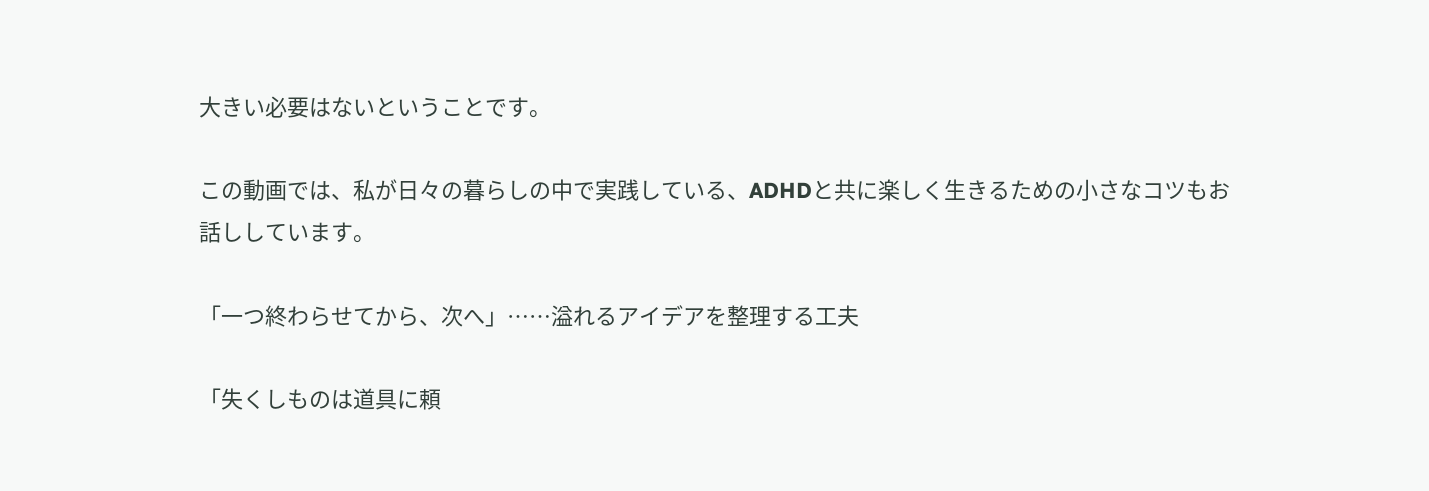大きい必要はないということです。

この動画では、私が日々の暮らしの中で実践している、ADHDと共に楽しく生きるための小さなコツもお話ししています。

「一つ終わらせてから、次へ」……溢れるアイデアを整理する工夫

「失くしものは道具に頼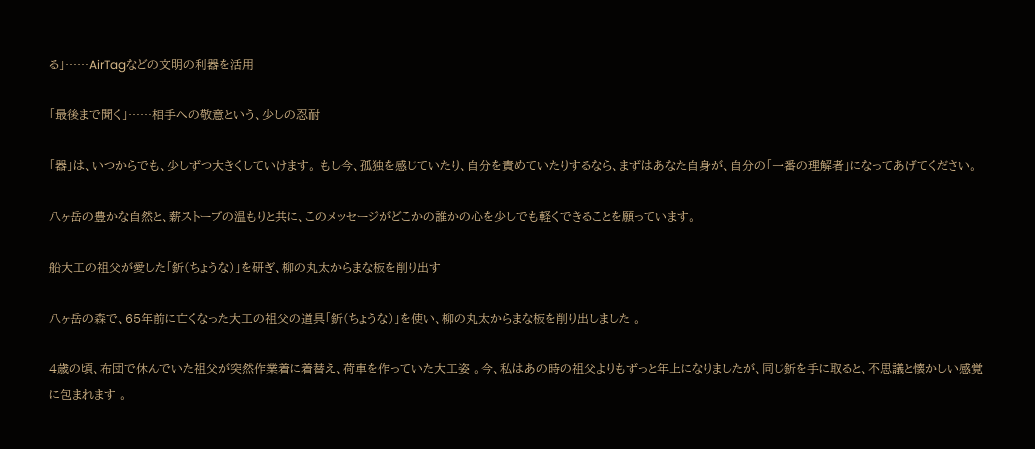る」……AirTagなどの文明の利器を活用

「最後まで聞く」……相手への敬意という、少しの忍耐

「器」は、いつからでも、少しずつ大きくしていけます。 もし今、孤独を感じていたり、自分を責めていたりするなら、まずはあなた自身が、自分の「一番の理解者」になってあげてください。

八ヶ岳の豊かな自然と、薪ストーブの温もりと共に、このメッセージがどこかの誰かの心を少しでも軽くできることを願っています。

船大工の祖父が愛した「釿(ちょうな)」を研ぎ、柳の丸太からまな板を削り出す

八ヶ岳の森で、65年前に亡くなった大工の祖父の道具「釿(ちょうな)」を使い、柳の丸太からまな板を削り出しました 。

4歳の頃、布団で休んでいた祖父が突然作業着に着替え、荷車を作っていた大工姿 。今、私はあの時の祖父よりもずっと年上になりましたが、同じ釿を手に取ると、不思議と懐かしい感覚に包まれます 。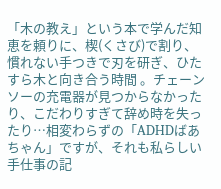「木の教え」という本で学んだ知恵を頼りに、楔(くさび)で割り、慣れない手つきで刃を研ぎ、ひたすら木と向き合う時間 。チェーンソーの充電器が見つからなかったり、こだわりすぎて辞め時を失ったり…相変わらずの「ADHDばあちゃん」ですが、それも私らしい手仕事の記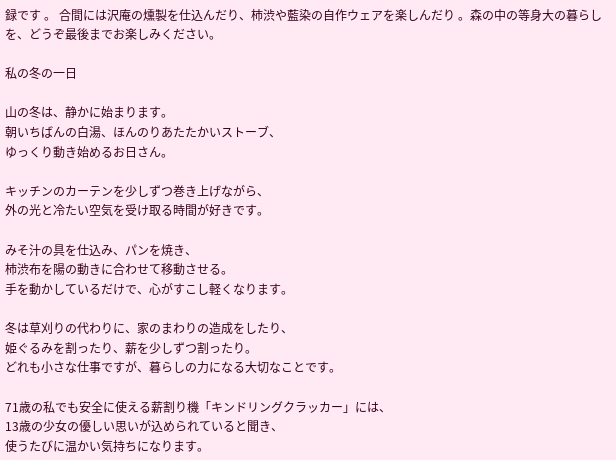録です 。 合間には沢庵の燻製を仕込んだり、柿渋や藍染の自作ウェアを楽しんだり 。森の中の等身大の暮らしを、どうぞ最後までお楽しみください。

私の冬の一日

山の冬は、静かに始まります。
朝いちばんの白湯、ほんのりあたたかいストーブ、
ゆっくり動き始めるお日さん。

キッチンのカーテンを少しずつ巻き上げながら、
外の光と冷たい空気を受け取る時間が好きです。

みそ汁の具を仕込み、パンを焼き、
柿渋布を陽の動きに合わせて移動させる。
手を動かしているだけで、心がすこし軽くなります。

冬は草刈りの代わりに、家のまわりの造成をしたり、
姫ぐるみを割ったり、薪を少しずつ割ったり。
どれも小さな仕事ですが、暮らしの力になる大切なことです。

71歳の私でも安全に使える薪割り機「キンドリングクラッカー」には、
13歳の少女の優しい思いが込められていると聞き、
使うたびに温かい気持ちになります。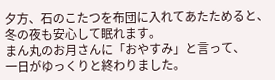夕方、石のこたつを布団に入れてあたためると、
冬の夜も安心して眠れます。
まん丸のお月さんに「おやすみ」と言って、
一日がゆっくりと終わりました。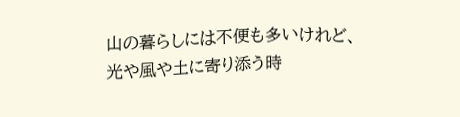山の暮らしには不便も多いけれど、
光や風や土に寄り添う時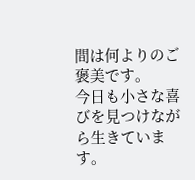間は何よりのご褒美です。
今日も小さな喜びを見つけながら生きています。